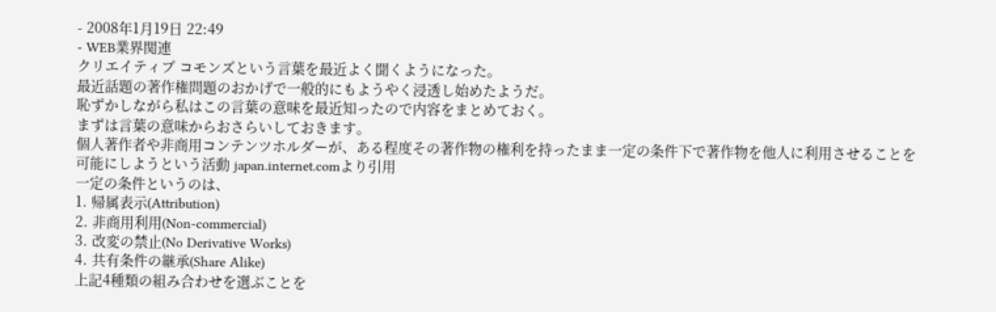- 2008年1月19日 22:49
- WEB業界関連
クリエイティブ コモンズという言葉を最近よく聞くようになった。
最近話題の著作権問題のおかげで一般的にもようやく浸透し始めたようだ。
恥ずかしながら私はこの言葉の意味を最近知ったので内容をまとめておく。
まずは言葉の意味からおさらいしておきます。
個人著作者や非商用コンテンツホルダーが、ある程度その著作物の権利を持ったまま一定の条件下で著作物を他人に利用させることを可能にしようという活動 japan.internet.comより引用
一定の条件というのは、
1. 帰属表示(Attribution)
2. 非商用利用(Non-commercial)
3. 改変の禁止(No Derivative Works)
4. 共有条件の継承(Share Alike)
上記4種類の組み合わせを選ぶことを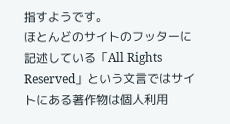指すようです。
ほとんどのサイトのフッターに記述している「All Rights Reserved」という文言ではサイトにある著作物は個人利用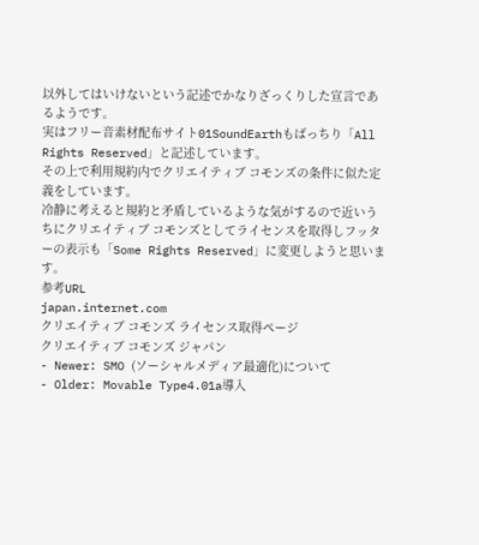以外してはいけないという記述でかなりざっくりした宣言であるようです。
実はフリー音素材配布サイト01SoundEarthもばっちり「All Rights Reserved」と記述しています。
その上で利用規約内でクリエイティブ コモンズの条件に似た定義をしています。
冷静に考えると規約と矛盾しているような気がするので近いうちにクリエイティブ コモンズとしてライセンスを取得しフッターの表示も「Some Rights Reserved」に変更しようと思います。
参考URL
japan.internet.com
クリエイティブ コモンズ ライセンス取得ページ
クリエイティブ コモンズ ジャパン
- Newer: SMO (ソーシャルメディア最適化)について
- Older: Movable Type4.01a導入